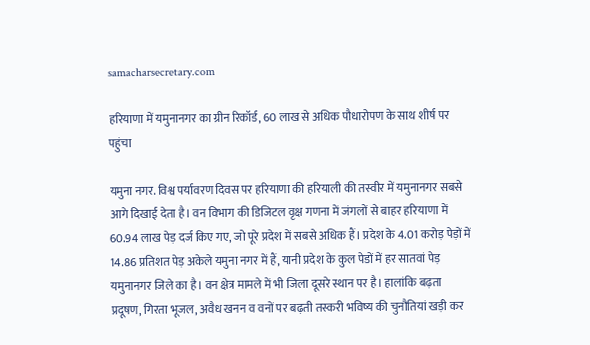samacharsecretary.com

हरियाणा में यमुनानगर का ग्रीन रिकॉर्ड, 60 लाख से अधिक पौधारोपण के साथ शीर्ष पर पहुंचा

यमुना नगर. विश्व पर्यावरण दिवस पर हरियाणा की हरियाली की तस्वीर में यमुनानगर सबसे आगे दिखाई देता है। वन विभाग की डिजिटल वृक्ष गणना में जंगलों से बाहर हरियाणा में 60.94 लाख पेड़ दर्ज किए गए, जो पूरे प्रदेश में सबसे अधिक हैं। प्रदेश के 4.01 करोड़ पेड़ों में 14.86 प्रतिशत पेड़ अकेले यमुना नगर में हैं, यानी प्रदेश के कुल पेडों में हर सातवां पेड़ यमुनानगर जिले का है। वन क्षेत्र मामले में भी जिला दूसरे स्थान पर है। हालांकि बढ़ता प्रदूषण, गिरता भूजल, अवैध खनन व वनों पर बढ़ती तस्करी भविष्य की चुनौतियां खड़ी कर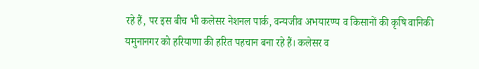रहे हैं, पर इस बीच भी कलेसर नेशनल पार्क, वन्यजीव अभयारण्य व किसानों की कृषि वानिकी यमुनानगर को हरियाणा की हरित पहचान बना रहे हैं। कलेसर व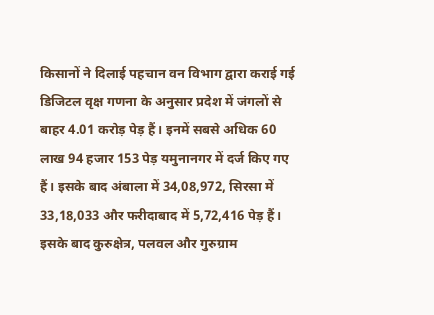किसानों ने दिलाई पहचान वन विभाग द्वारा कराई गई डिजिटल वृक्ष गणना के अनुसार प्रदेश में जंगलों से बाहर 4.01 करोड़ पेड़ हैं। इनमें सबसे अधिक 60 लाख 94 हजार 153 पेड़ यमुनानगर में दर्ज किए गए हैं। इसके बाद अंबाला में 34,08,972, सिरसा में 33,18,033 और फरीदाबाद में 5,72,416 पेड़ हैं। इसके बाद कुरुक्षेत्र, पलवल और गुरुग्राम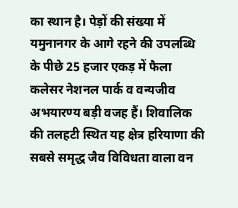का स्थान है। पेड़ों की संख्या में यमुनानगर के आगे रहने की उपलब्धि के पीछे 25 हजार एकड़ में फैला कलेसर नेशनल पार्क व वन्यजीव अभयारण्य बड़ी वजह हैं। शिवालिक की तलहटी स्थित यह क्षेत्र हरियाणा की सबसे समृद्ध जैव विविधता वाला वन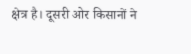क्षेत्र है। दूसरी ओर किसानों ने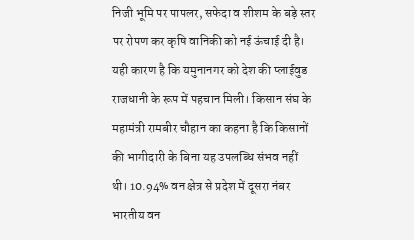निजी भूमि पर पापलर, सफेदा व शीशम के बड़े स्तर पर रोपण कर कृषि वानिकी को नई ऊंचाई दी है। यही कारण है कि यमुनानगर को देश की प्लाईवुड राजधानी के रूप में पहचान मिली। किसान संघ के महामंत्री रामबीर चौहान का कहना है कि किसानों की भागीदारी के बिना यह उपलब्धि संभव नहीं थी। 10.94% वन क्षेत्र से प्रदेश में दूसरा नंबर भारतीय वन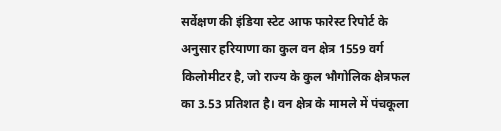सर्वेक्षण की इंडिया स्टेट आफ फारेस्ट रिपोर्ट के अनुसार हरियाणा का कुल वन क्षेत्र 1559 वर्ग किलोमीटर है, जो राज्य के कुल भौगोलिक क्षेत्रफल का 3.53 प्रतिशत है। वन क्षेत्र के मामले में पंचकूला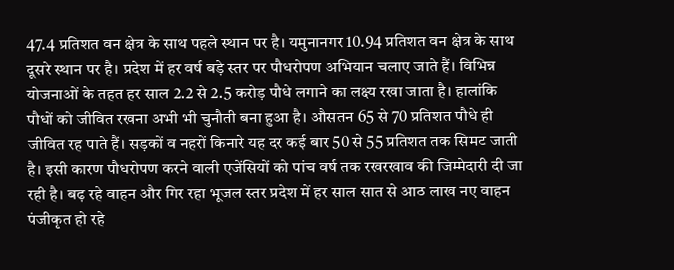47.4 प्रतिशत वन क्षेत्र के साथ पहले स्थान पर है। यमुनानगर 10.94 प्रतिशत वन क्षेत्र के साथ दूसरे स्थान पर है। प्रदेश में हर वर्ष बड़े स्तर पर पौधरोपण अभियान चलाए जाते हैं। विभिन्न योजनाओं के तहत हर साल 2.2 से 2.5 करोड़ पौधे लगाने का लक्ष्य रखा जाता है। हालांकि पौधों को जीवित रखना अभी भी चुनौती बना हुआ है। औसतन 65 से 70 प्रतिशत पौधे ही जीवित रह पाते हैं। सड़कों व नहरों किनारे यह दर कई बार 50 से 55 प्रतिशत तक सिमट जाती है। इसी कारण पौधरोपण करने वाली एजेंसियों को पांच वर्ष तक रखरखाव की जिम्मेदारी दी जा रही है। बढ़ रहे वाहन और गिर रहा भूजल स्तर प्रदेश में हर साल सात से आठ लाख नए वाहन पंजीकृत हो रहे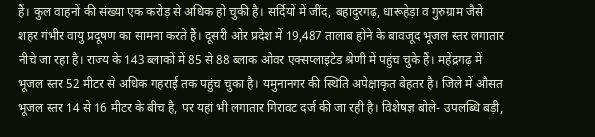हैं। कुल वाहनों की संख्या एक करोड़ से अधिक हो चुकी है। सर्दियों में जींद, बहादुरगढ़, धारूहेड़ा व गुरुग्राम जैसे शहर गंभीर वायु प्रदूषण का सामना करते हैं। दूसरी ओर प्रदेश में 19,487 तालाब होने के बावजूद भूजल स्तर लगातार नीचे जा रहा है। राज्य के 143 ब्लाकों में 85 से 88 ब्लाक ओवर एक्सप्लाइटेड श्रेणी में पहुंच चुके हैं। महेंद्रगढ़ में भूजल स्तर 52 मीटर से अधिक गहराई तक पहुंच चुका है। यमुनानगर की स्थिति अपेक्षाकृत बेहतर है। जिले में औसत भूजल स्तर 14 से 16 मीटर के बीच है, पर यहां भी लगातार गिरावट दर्ज की जा रही है। विशेषज्ञ बोले- उपलब्धि बड़ी,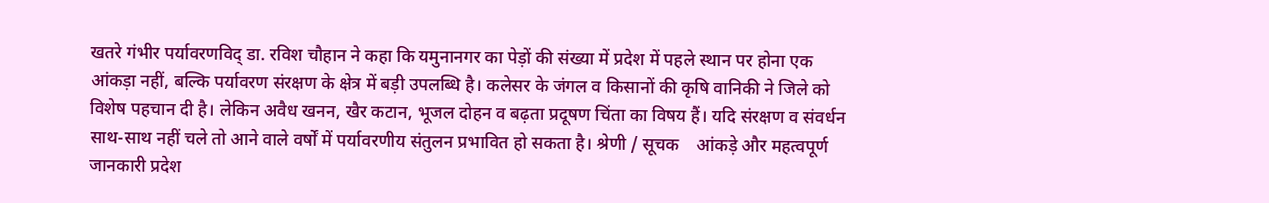खतरे गंभीर पर्यावरणविद् डा. रविश चौहान ने कहा कि यमुनानगर का पेड़ों की संख्या में प्रदेश में पहले स्थान पर होना एक आंकड़ा नहीं, बल्कि पर्यावरण संरक्षण के क्षेत्र में बड़ी उपलब्धि है। कलेसर के जंगल व किसानों की कृषि वानिकी ने जिले को विशेष पहचान दी है। लेकिन अवैध खनन, खैर कटान, भूजल दोहन व बढ़ता प्रदूषण चिंता का विषय हैं। यदि संरक्षण व संवर्धन साथ-साथ नहीं चले तो आने वाले वर्षों में पर्यावरणीय संतुलन प्रभावित हो सकता है। श्रेणी / सूचक    आंकड़े और महत्वपूर्ण जानकारी प्रदेश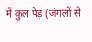में कुल पेड़ (जंगलों से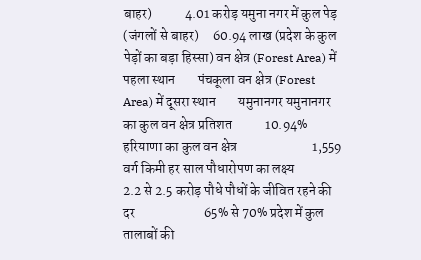बाहर)            4.01 करोड़ यमुना नगर में कुल पेड़ (जंगलों से बाहर)     60.94 लाख (प्रदेश के कुल पेड़ों का बड़ा हिस्सा) वन क्षेत्र (Forest Area) में पहला स्थान        पंचकूला वन क्षेत्र (Forest Area) में दूसरा स्थान        यमुनानगर यमुनानगर का कुल वन क्षेत्र प्रतिशत            10.94% हरियाणा का कुल वन क्षेत्र                           1,559 वर्ग किमी हर साल पौधारोपण का लक्ष्य                        2.2 से 2.5 करोड़ पौधे पौधों के जीवित रहने की दर                         65% से 70% प्रदेश में कुल तालाबों की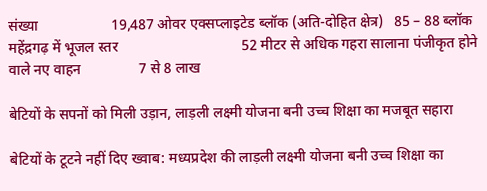संख्या                    19,487 ओवर एक्सप्लाइटेड ब्लॉक (अति-दोहित क्षेत्र)   85 – 88 ब्लॉक महेंद्रगढ़ में भूजल स्तर                                  52 मीटर से अधिक गहरा सालाना पंजीकृत होने वाले नए वाहन                7 से 8 लाख

बेटियों के सपनों को मिली उड़ान, लाड़ली लक्ष्मी योजना बनी उच्च शिक्षा का मजबूत सहारा

बेटियों के टूटने नहीं दिए ख्वाब: मध्यप्रदेश की लाड़ली लक्ष्मी योजना बनी उच्च शिक्षा का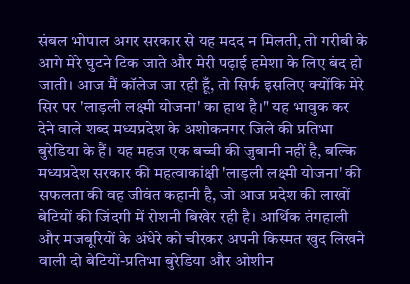संबल भोपाल अगर सरकार से यह मदद न मिलती, तो गरीबी के आगे मेरे घुटने टिक जाते और मेरी पढ़ाई हमेशा के लिए बंद हो जाती। आज मैं कॉलेज जा रही हूँ, तो सिर्फ इसलिए क्योंकि मेरे सिर पर 'लाड़ली लक्ष्मी योजना' का हाथ है।" यह भावुक कर देने वाले शब्द मध्यप्रदेश के अशोकनगर जिले की प्रतिभा बुरेडिया के हैं। यह महज एक बच्ची की जुबानी नहीं है, बल्कि मध्यप्रदेश सरकार की महत्वाकांक्षी 'लाड़ली लक्ष्मी योजना' की सफलता की वह जीवंत कहानी है, जो आज प्रदेश की लाखों बेटियों की जिंदगी में रोशनी बिखेर रही है। आर्थिक तंगहाली और मजबूरियों के अंधेरे को चीरकर अपनी किस्मत खुद लिखने वाली दो बेटियों-प्रतिभा बुरेडिया और ओशीन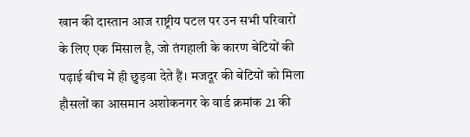खान की दास्तान आज राष्ट्रीय पटल पर उन सभी परिवारों के लिए एक मिसाल है, जो तंगहाली के कारण बेटियों की पढ़ाई बीच में ही छुड़वा देते हैं। मजदूर की बेटियों को मिला हौसलों का आसमान अशोकनगर के वार्ड क्रमांक 21 की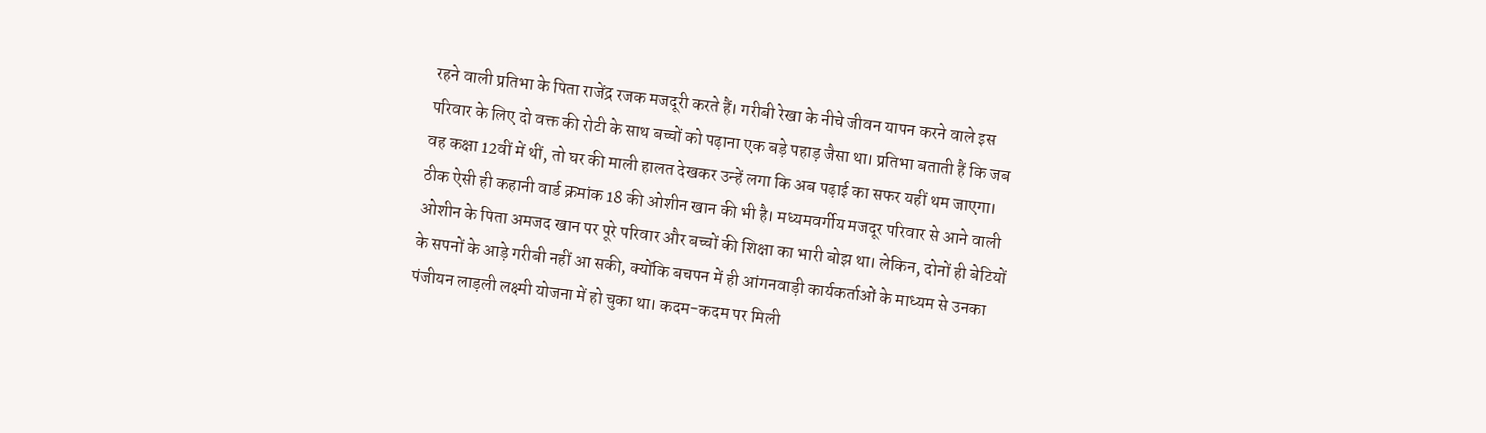रहने वाली प्रतिभा के पिता राजेंद्र रजक मजदूरी करते हैं। गरीबी रेखा के नीचे जीवन यापन करने वाले इस परिवार के लिए दो वक्त की रोटी के साथ बच्चों को पढ़ाना एक बड़े पहाड़ जैसा था। प्रतिभा बताती हैं कि जब वह कक्षा 12वीं में थीं, तो घर की माली हालत देखकर उन्हें लगा कि अब पढ़ाई का सफर यहीं थम जाएगा। ठीक ऐसी ही कहानी वार्ड क्रमांक 18 की ओशीन खान की भी है। मध्यमवर्गीय मजदूर परिवार से आने वाली ओशीन के पिता अमजद खान पर पूरे परिवार और बच्चों की शिक्षा का भारी बोझ था। लेकिन, दोनों ही बेटियों के सपनों के आड़े गरीबी नहीं आ सकी, क्योंकि बचपन में ही आंगनवाड़ी कार्यकर्ताओं के माध्यम से उनका पंजीयन लाड़ली लक्ष्मी योजना में हो चुका था। कदम-कदम पर मिली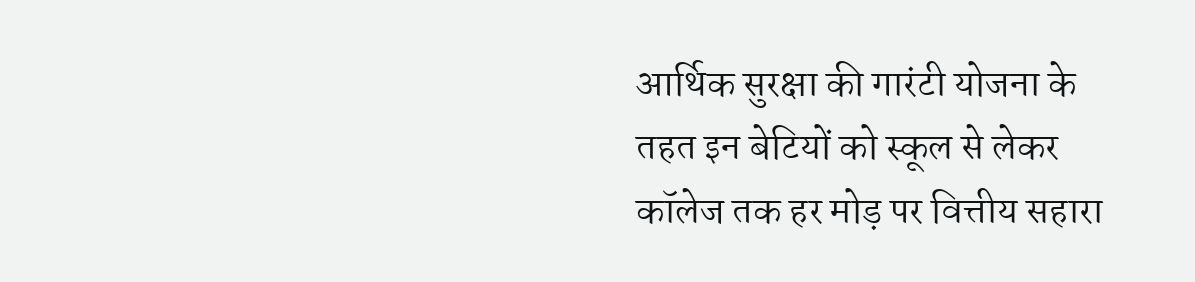आर्थिक सुरक्षा की गारंटी योजना के तहत इन बेटियों को स्कूल से लेकर कॉलेज तक हर मोड़ पर वित्तीय सहारा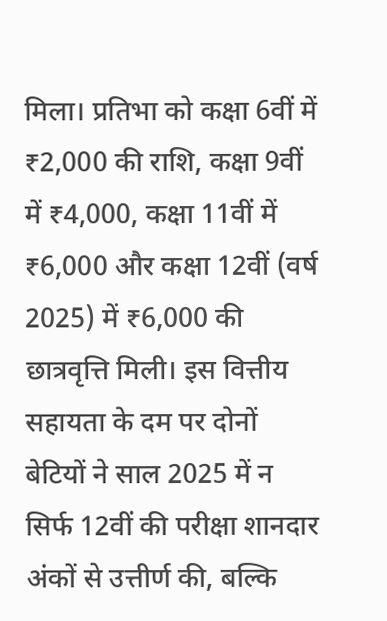मिला। प्रतिभा को कक्षा 6वीं में ₹2,000 की राशि, कक्षा 9वीं में ₹4,000, कक्षा 11वीं में ₹6,000 और कक्षा 12वीं (वर्ष 2025) में ₹6,000 की छात्रवृत्ति मिली। इस वित्तीय सहायता के दम पर दोनों बेटियों ने साल 2025 में न सिर्फ 12वीं की परीक्षा शानदार अंकों से उत्तीर्ण की, बल्कि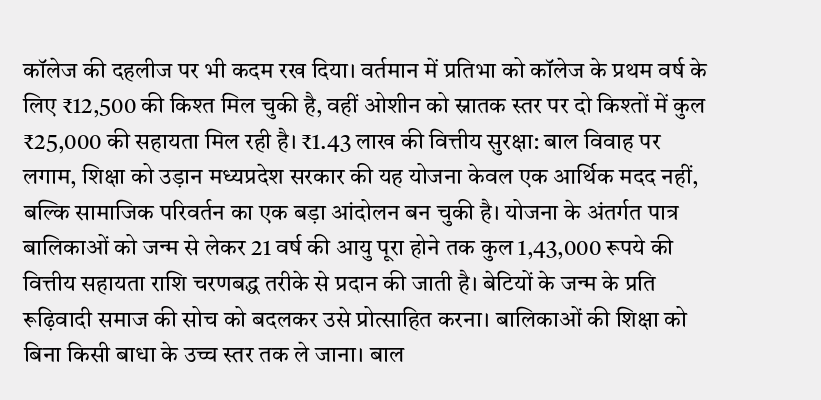कॉलेज की दहलीज पर भी कदम रख दिया। वर्तमान में प्रतिभा को कॉलेज के प्रथम वर्ष के लिए ₹12,500 की किश्त मिल चुकी है, वहीं ओशीन को स्नातक स्तर पर दो किश्तों में कुल ₹25,000 की सहायता मिल रही है। ₹1.43 लाख की वित्तीय सुरक्षा: बाल विवाह पर लगाम, शिक्षा को उड़ान मध्यप्रदेश सरकार की यह योजना केवल एक आर्थिक मदद नहीं, बल्कि सामाजिक परिवर्तन का एक बड़ा आंदोलन बन चुकी है। योजना के अंतर्गत पात्र बालिकाओं को जन्म से लेकर 21 वर्ष की आयु पूरा होने तक कुल 1,43,000 रूपये की वित्तीय सहायता राशि चरणबद्ध तरीके से प्रदान की जाती है। बेटियों के जन्म के प्रति रूढ़िवादी समाज की सोच को बदलकर उसे प्रोत्साहित करना। बालिकाओं की शिक्षा को बिना किसी बाधा के उच्च स्तर तक ले जाना। बाल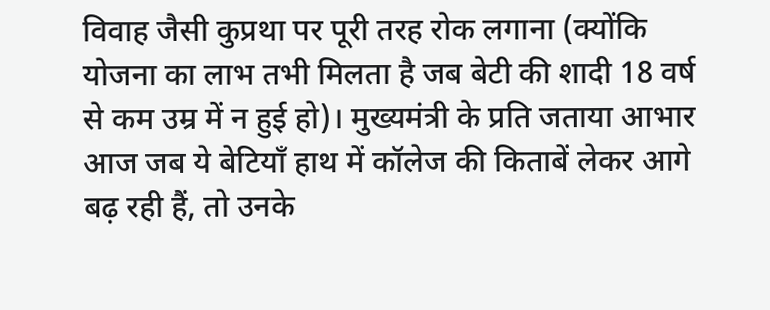विवाह जैसी कुप्रथा पर पूरी तरह रोक लगाना (क्योंकि योजना का लाभ तभी मिलता है जब बेटी की शादी 18 वर्ष से कम उम्र में न हुई हो)। मुख्यमंत्री के प्रति जताया आभार आज जब ये बेटियाँ हाथ में कॉलेज की किताबें लेकर आगे बढ़ रही हैं, तो उनके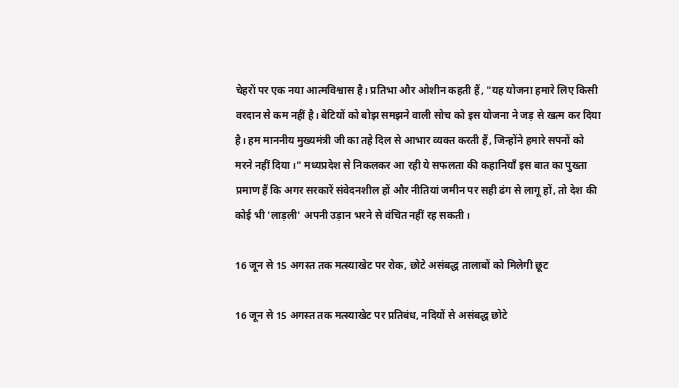चेहरों पर एक नया आत्मविश्वास है। प्रतिभा और ओशीन कहती हैं, "यह योजना हमारे लिए किसी वरदान से कम नहीं है। बेटियों को बोझ समझने वाली सोच को इस योजना ने जड़ से खत्म कर दिया है। हम माननीय मुख्यमंत्री जी का तहे दिल से आभार व्यक्त करती हैं, जिन्होंने हमारे सपनों को मरने नहीं दिया।" मध्यप्रदेश से निकलकर आ रही ये सफलता की कहानियाँ इस बात का पुख्ता प्रमाण हैं कि अगर सरकारें संवेदनशील हों और नीतियां जमीन पर सही ढंग से लागू हों, तो देश की कोई भी 'लाड़ली' अपनी उड़ान भरने से वंचित नहीं रह सकती।

16 जून से 15 अगस्त तक मत्स्याखेट पर रोक, छोटे असंबद्ध तालाबों को मिलेगी छूट

16 जून से 15 अगस्त तक मत्स्याखेट पर प्रतिबंध, नदियों से असंबद्ध छोटे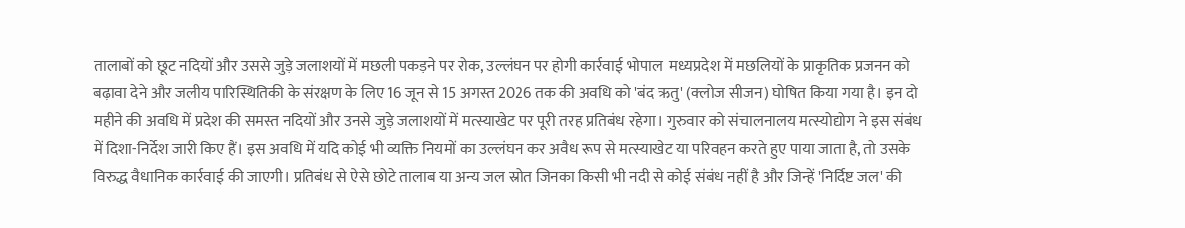तालाबों को छूट नदियों और उससे जुड़े जलाशयों में मछली पकड़ने पर रोक, उल्लंघन पर होगी कार्रवाई भोपाल  मध्यप्रदेश में मछलियों के प्राकृतिक प्रजनन को बढ़ावा देने और जलीय पारिस्थितिकी के संरक्षण के लिए 16 जून से 15 अगस्त 2026 तक की अवधि को 'बंद ऋतु' (क्लोज सीजन) घोषित किया गया है। इन दो महीने की अवधि में प्रदेश की समस्त नदियों और उनसे जुड़े जलाशयों में मत्स्याखेट पर पूरी तरह प्रतिबंध रहेगा। गुरुवार को संचालनालय मत्स्योद्योग ने इस संबंध में दिशा-निर्देश जारी किए हैं। इस अवधि में यदि कोई भी व्यक्ति नियमों का उल्लंघन कर अवैध रूप से मत्स्याखेट या परिवहन करते हुए पाया जाता है, तो उसके विरुद्ध वैधानिक कार्रवाई की जाएगी। प्रतिबंध से ऐसे छोटे तालाब या अन्य जल स्रोत जिनका किसी भी नदी से कोई संबंध नहीं है और जिन्हें 'निर्दिष्ट जल' की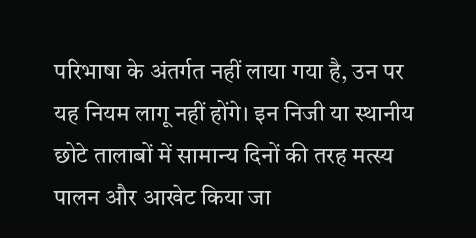परिभाषा के अंतर्गत नहीं लाया गया है, उन पर यह नियम लागू नहीं होंगे। इन निजी या स्थानीय छोटे तालाबों में सामान्य दिनों की तरह मत्स्य पालन और आखेट किया जा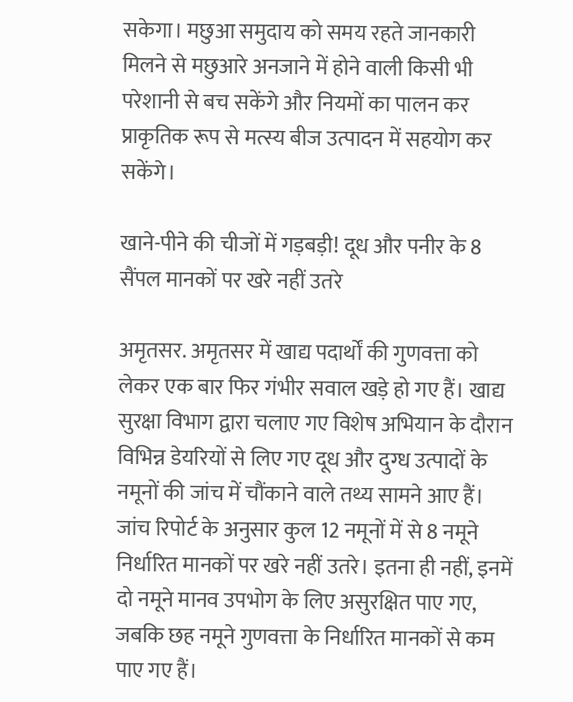सकेगा। मछुआ समुदाय को समय रहते जानकारी मिलने से मछुआरे अनजाने में होने वाली किसी भी परेशानी से बच सकेंगे और नियमों का पालन कर प्राकृतिक रूप से मत्स्य बीज उत्पादन में सहयोग कर सकेंगे।

खाने-पीने की चीजों में गड़बड़ी! दूध और पनीर के 8 सैंपल मानकों पर खरे नहीं उतरे

अमृतसर. अमृतसर में खाद्य पदार्थों की गुणवत्ता को लेकर एक बार फिर गंभीर सवाल खड़े हो गए हैं। खाद्य सुरक्षा विभाग द्वारा चलाए गए विशेष अभियान के दौरान विभिन्न डेयरियों से लिए गए दूध और दुग्ध उत्पादों के नमूनों की जांच में चौंकाने वाले तथ्य सामने आए हैं। जांच रिपोर्ट के अनुसार कुल 12 नमूनों में से 8 नमूने निर्धारित मानकों पर खरे नहीं उतरे। इतना ही नहीं, इनमें दो नमूने मानव उपभोग के लिए असुरक्षित पाए गए, जबकि छह नमूने गुणवत्ता के निर्धारित मानकों से कम पाए गए हैं।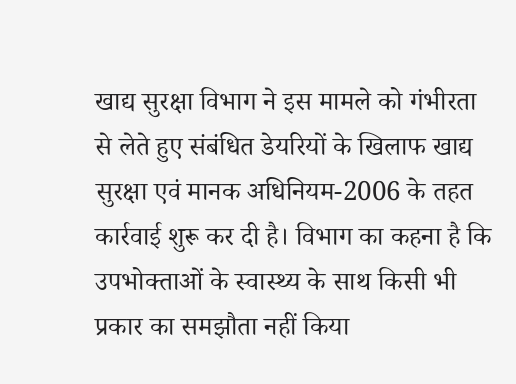खाद्य सुरक्षा विभाग ने इस मामले को गंभीरता से लेते हुए संबंधित डेयरियों के खिलाफ खाद्य सुरक्षा एवं मानक अधिनियम-2006 के तहत कार्रवाई शुरू कर दी है। विभाग का कहना है कि उपभोक्ताओं के स्वास्थ्य के साथ किसी भी प्रकार का समझौता नहीं किया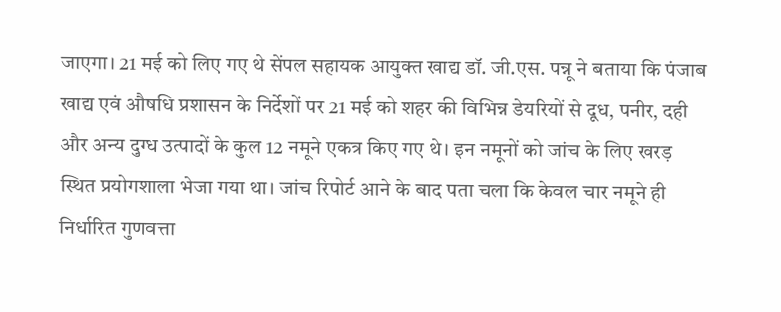जाएगा। 21 मई को लिए गए थे सेंपल सहायक आयुक्त खाद्य डॉ. जी.एस. पन्नू ने बताया कि पंजाब खाद्य एवं औषधि प्रशासन के निर्देशों पर 21 मई को शहर की विभिन्न डेयरियों से दूध, पनीर, दही और अन्य दुग्ध उत्पादों के कुल 12 नमूने एकत्र किए गए थे। इन नमूनों को जांच के लिए खरड़ स्थित प्रयोगशाला भेजा गया था। जांच रिपोर्ट आने के बाद पता चला कि केवल चार नमूने ही निर्धारित गुणवत्ता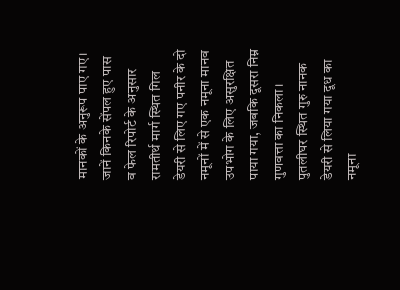मानकों के अनुरूप पाए गए। जानें किनके सेंपल हुए पास व फेल रिपोर्ट के अनुसार रामतीर्थ मार्ग स्थित गिल डेयरी से लिए गए पनीर के दो नमूनों में से एक नमूना मानव उपभोग के लिए असुरक्षित पाया गया, जबकि दूसरा निम्न गुणवत्ता का निकला। पुतलीघर स्थित गुरु नानक डेयरी से लिया गया दूध का नमूना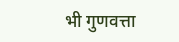भी गुणवत्ता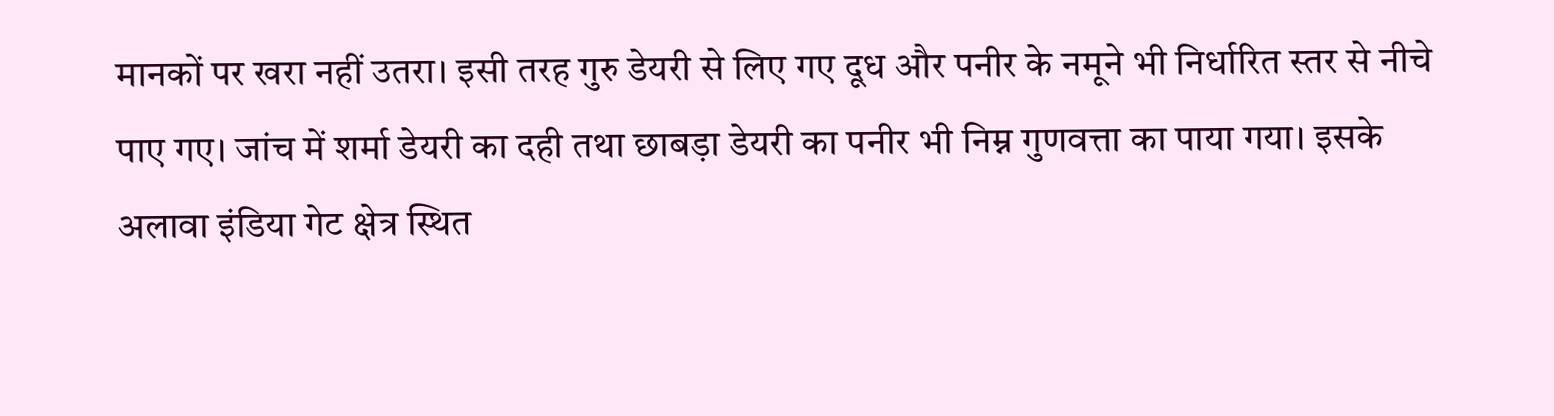मानकों पर खरा नहीं उतरा। इसी तरह गुरु डेयरी से लिए गए दूध और पनीर के नमूने भी निर्धारित स्तर से नीचे पाए गए। जांच में शर्मा डेयरी का दही तथा छाबड़ा डेयरी का पनीर भी निम्न गुणवत्ता का पाया गया। इसके अलावा इंडिया गेट क्षेत्र स्थित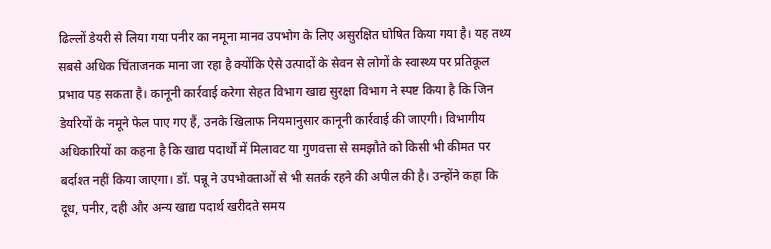ढिल्लों डेयरी से लिया गया पनीर का नमूना मानव उपभोग के लिए असुरक्षित घोषित किया गया है। यह तथ्य सबसे अधिक चिंताजनक माना जा रहा है क्योंकि ऐसे उत्पादों के सेवन से लोगों के स्वास्थ्य पर प्रतिकूल प्रभाव पड़ सकता है। कानूनी कार्रवाई करेगा सेहत विभाग खाद्य सुरक्षा विभाग ने स्पष्ट किया है कि जिन डेयरियों के नमूने फेल पाए गए हैं, उनके खिलाफ नियमानुसार कानूनी कार्रवाई की जाएगी। विभागीय अधिकारियों का कहना है कि खाद्य पदार्थों में मिलावट या गुणवत्ता से समझौते को किसी भी कीमत पर बर्दाश्त नहीं किया जाएगा। डॉ. पन्नू ने उपभोक्ताओं से भी सतर्क रहने की अपील की है। उन्होंने कहा कि दूध, पनीर, दही और अन्य खाद्य पदार्थ खरीदते समय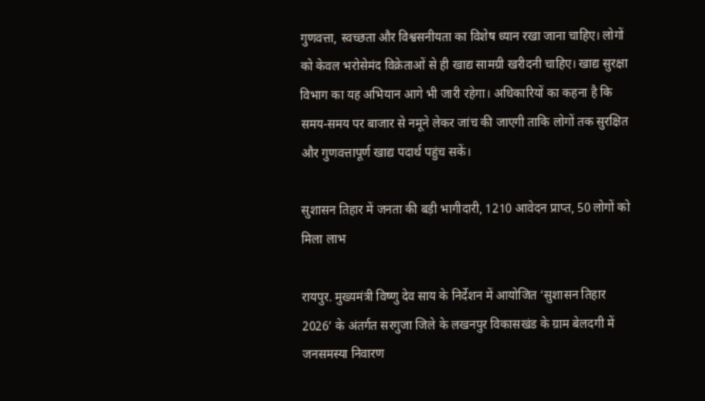गुणवत्ता, स्वच्छता और विश्वसनीयता का विशेष ध्यान रखा जाना चाहिए। लोगों को केवल भरोसेमंद विक्रेताओं से ही खाद्य सामग्री खरीदनी चाहिए। खाद्य सुरक्षा विभाग का यह अभियान आगे भी जारी रहेगा। अधिकारियों का कहना है कि समय-समय पर बाजार से नमूने लेकर जांच की जाएगी ताकि लोगों तक सुरक्षित और गुणवत्तापूर्ण खाद्य पदार्थ पहुंच सकें।

सुशासन तिहार में जनता की बड़ी भागीदारी, 1210 आवेदन प्राप्त, 50 लोगों को मिला लाभ

रायपुर. मुख्यमंत्री विष्णु देव साय के निर्देशन में आयोजित ‘सुशासन तिहार 2026’ के अंतर्गत सरगुजा जिले के लखनपुर विकासखंड के ग्राम बेलदगी में जनसमस्या निवारण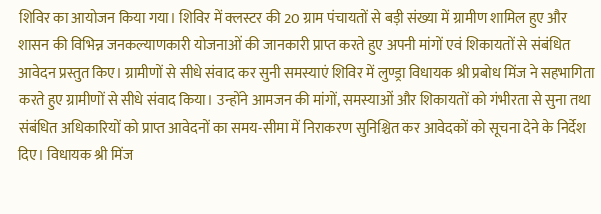शिविर का आयोजन किया गया। शिविर में क्लस्टर की 20 ग्राम पंचायतों से बड़ी संख्या में ग्रामीण शामिल हुए और शासन की विभिन्न जनकल्याणकारी योजनाओं की जानकारी प्राप्त करते हुए अपनी मांगों एवं शिकायतों से संबंधित आवेदन प्रस्तुत किए। ग्रामीणों से सीधे संवाद कर सुनी समस्याएं शिविर में लुण्ड्रा विधायक श्री प्रबोध मिंज ने सहभागिता करते हुए ग्रामीणों से सीधे संवाद किया। उन्होंने आमजन की मांगों, समस्याओं और शिकायतों को गंभीरता से सुना तथा संबंधित अधिकारियों को प्राप्त आवेदनों का समय-सीमा में निराकरण सुनिश्चित कर आवेदकों को सूचना देने के निर्देश दिए। विधायक श्री मिंज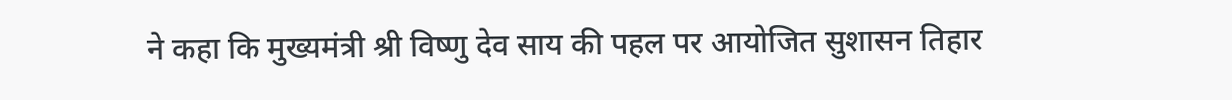ने कहा कि मुख्यमंत्री श्री विष्णु देव साय की पहल पर आयोजित सुशासन तिहार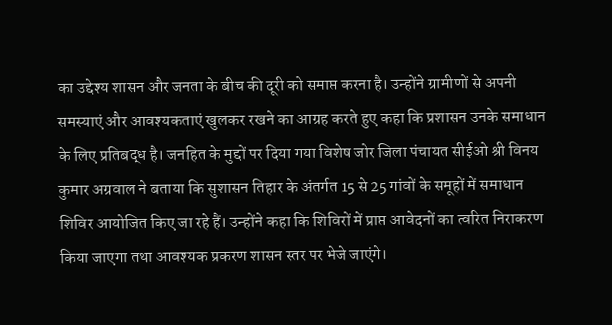का उद्देश्य शासन और जनता के बीच की दूरी को समाप्त करना है। उन्होंने ग्रामीणों से अपनी समस्याएं और आवश्यकताएं खुलकर रखने का आग्रह करते हुए कहा कि प्रशासन उनके समाधान के लिए प्रतिबद्ध है। जनहित के मुद्दों पर दिया गया विशेष जोर जिला पंचायत सीईओ श्री विनय कुमार अग्रवाल ने बताया कि सुशासन तिहार के अंतर्गत 15 से 25 गांवों के समूहों में समाधान शिविर आयोजित किए जा रहे हैं। उन्होंने कहा कि शिविरों में प्राप्त आवेदनों का त्वरित निराकरण किया जाएगा तथा आवश्यक प्रकरण शासन स्तर पर भेजे जाएंगे।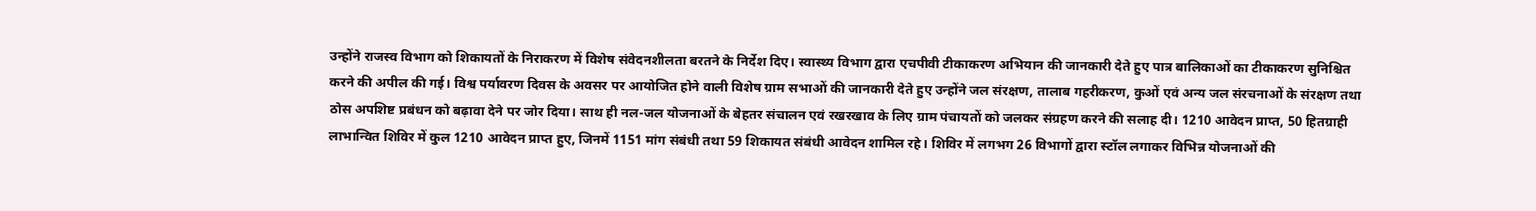उन्होंने राजस्व विभाग को शिकायतों के निराकरण में विशेष संवेदनशीलता बरतने के निर्देश दिए। स्वास्थ्य विभाग द्वारा एचपीवी टीकाकरण अभियान की जानकारी देते हुए पात्र बालिकाओं का टीकाकरण सुनिश्चित करने की अपील की गई। विश्व पर्यावरण दिवस के अवसर पर आयोजित होने वाली विशेष ग्राम सभाओं की जानकारी देते हुए उन्होंने जल संरक्षण, तालाब गहरीकरण, कुओं एवं अन्य जल संरचनाओं के संरक्षण तथा ठोस अपशिष्ट प्रबंधन को बढ़ावा देने पर जोर दिया। साथ ही नल-जल योजनाओं के बेहतर संचालन एवं रखरखाव के लिए ग्राम पंचायतों को जलकर संग्रहण करने की सलाह दी। 1210 आवेदन प्राप्त, 50 हितग्राही लाभान्वित शिविर में कुल 1210 आवेदन प्राप्त हुए, जिनमें 1151 मांग संबंधी तथा 59 शिकायत संबंधी आवेदन शामिल रहे। शिविर में लगभग 26 विभागों द्वारा स्टॉल लगाकर विभिन्न योजनाओं की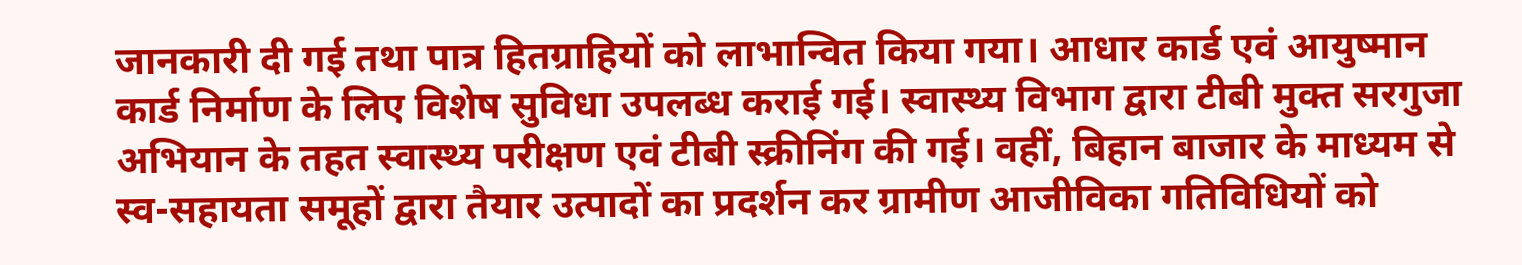जानकारी दी गई तथा पात्र हितग्राहियों को लाभान्वित किया गया। आधार कार्ड एवं आयुष्मान कार्ड निर्माण के लिए विशेष सुविधा उपलब्ध कराई गई। स्वास्थ्य विभाग द्वारा टीबी मुक्त सरगुजा अभियान के तहत स्वास्थ्य परीक्षण एवं टीबी स्क्रीनिंग की गई। वहीं, बिहान बाजार के माध्यम से स्व-सहायता समूहों द्वारा तैयार उत्पादों का प्रदर्शन कर ग्रामीण आजीविका गतिविधियों को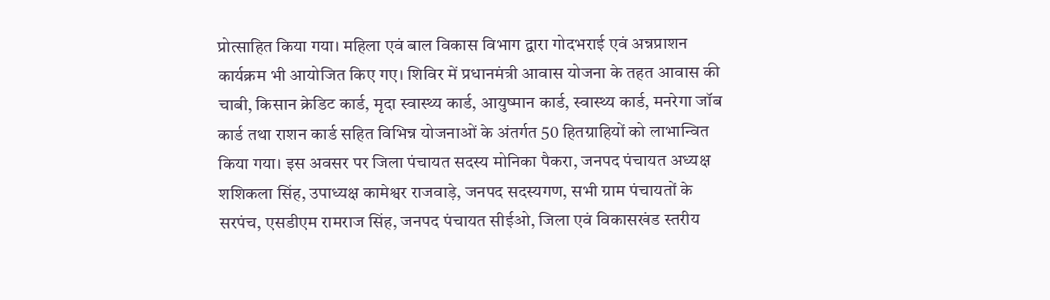प्रोत्साहित किया गया। महिला एवं बाल विकास विभाग द्वारा गोदभराई एवं अन्नप्राशन कार्यक्रम भी आयोजित किए गए। शिविर में प्रधानमंत्री आवास योजना के तहत आवास की चाबी, किसान क्रेडिट कार्ड, मृदा स्वास्थ्य कार्ड, आयुष्मान कार्ड, स्वास्थ्य कार्ड, मनरेगा जॉब कार्ड तथा राशन कार्ड सहित विभिन्न योजनाओं के अंतर्गत 50 हितग्राहियों को लाभान्वित किया गया। इस अवसर पर जिला पंचायत सदस्य मोनिका पैकरा, जनपद पंचायत अध्यक्ष शशिकला सिंह, उपाध्यक्ष कामेश्वर राजवाड़े, जनपद सदस्यगण, सभी ग्राम पंचायतों के सरपंच, एसडीएम रामराज सिंह, जनपद पंचायत सीईओ, जिला एवं विकासखंड स्तरीय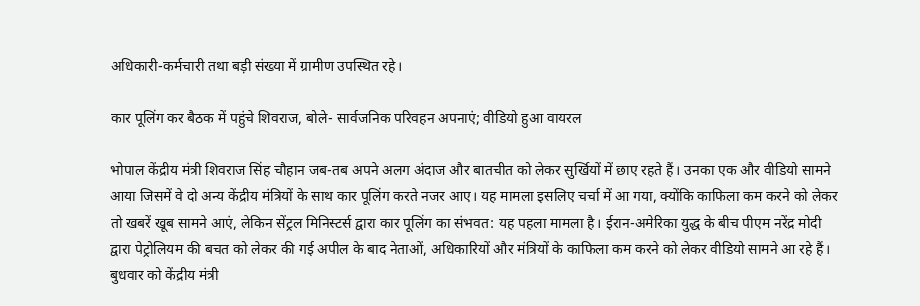अधिकारी-कर्मचारी तथा बड़ी संख्या में ग्रामीण उपस्थित रहे।

कार पूलिंग कर बैठक में पहुंचे शिवराज, बोले- सार्वजनिक परिवहन अपनाएं; वीडियो हुआ वायरल

भोपाल केंद्रीय मंत्री शिवराज सिंह चौहान जब-तब अपने अलग अंदाज और बातचीत को लेकर सुर्खियों में छाए रहते हैं। उनका एक और वीडियो सामने आया जिसमें वे दो अन्य केंद्रीय मंत्रियों के साथ कार पूलिंग करते नजर आए। यह मामला इसलिए चर्चा में आ गया, क्योंकि काफिला कम करने को लेकर तो खबरें खूब सामने आएं, लेकिन सेंट्रल मिनिस्टर्स द्वारा कार पूलिंग का संभवत: यह पहला मामला है। ईरान-अमेरिका युद्ध के बीच पीएम नरेंद्र मोदी द्वारा पेट्रोलियम की बचत को लेकर की गई अपील के बाद नेताओं, अधिकारियों और मंत्रियों के काफिला कम करने को लेकर वीडियो सामने आ रहे हैं। बुधवार को केंद्रीय मंत्री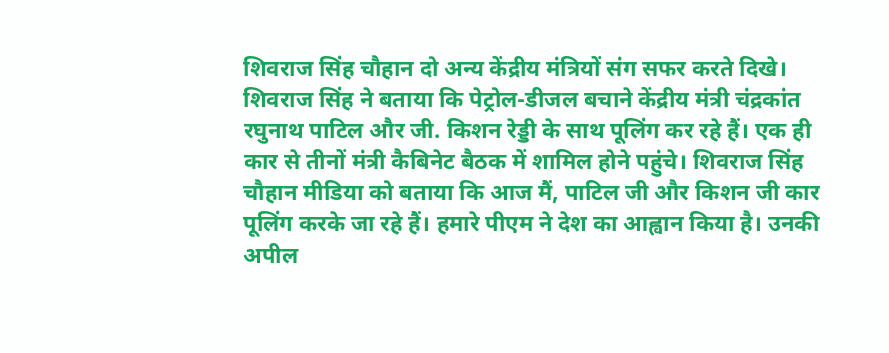शिवराज सिंह चौहान दो अन्य केंद्रीय मंत्रियों संग सफर करते दिखे। शिवराज सिंह ने बताया कि पेट्रोल-डीजल बचाने केंद्रीय मंत्री चंद्रकांत रघुनाथ पाटिल और जी. किशन रेड्डी के साथ पूलिंग कर रहे हैं। एक ही कार से तीनों मंत्री कैबिनेट बैठक में शामिल होने पहुंचे। शिवराज सिंह चौहान मीडिया को बताया कि आज मैं, पाटिल जी और किशन जी कार पूलिंग करके जा रहे हैं। हमारे पीएम ने देश का आह्वान किया है। उनकी अपील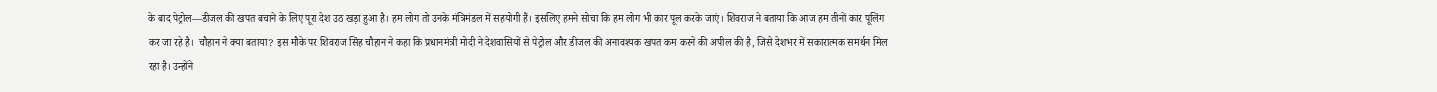के बाद पेट्रोल—डीजल की खपत बचाने के लिए पूरा देश उठ खड़ा हुआ है। हम लोग तो उनके मंत्रिमंडल में सहयोगी हैं। इसलिए हमने सोचा कि हम लोग भी कार पूल करके जाएं। शिवराज ने बताया कि आज हम तीनों कार पूलिंग कर जा रहे है।  चौहान ने क्या बताया? इस मौके पर शिवराज सिंह चौहान ने कहा कि प्रधानमंत्री मोदी ने देशवासियों से पेट्रोल और डीजल की अनावश्यक खपत कम करने की अपील की है, जिसे देशभर में सकारात्मक समर्थन मिल रहा है। उन्होंने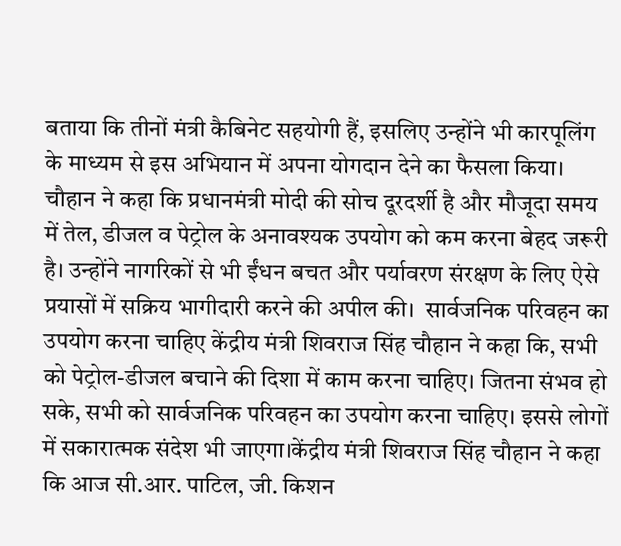बताया कि तीनों मंत्री कैबिनेट सहयोगी हैं, इसलिए उन्होंने भी कारपूलिंग के माध्यम से इस अभियान में अपना योगदान देने का फैसला किया। चौहान ने कहा कि प्रधानमंत्री मोदी की सोच दूरदर्शी है और मौजूदा समय में तेल, डीजल व पेट्रोल के अनावश्यक उपयोग को कम करना बेहद जरूरी है। उन्होंने नागरिकों से भी ईंधन बचत और पर्यावरण संरक्षण के लिए ऐसे प्रयासों में सक्रिय भागीदारी करने की अपील की।  सार्वजनिक परिवहन का उपयोग करना चाहिए केंद्रीय मंत्री शिवराज सिंह चौहान ने कहा कि, सभी को पेट्रोल-डीजल बचाने की दिशा में काम करना चाहिए। जितना संभव हो सके, सभी को सार्वजनिक परिवहन का उपयोग करना चाहिए। इससे लोगों में सकारात्मक संदेश भी जाएगा।केंद्रीय मंत्री शिवराज सिंह चौहान ने कहा कि आज सी.आर. पाटिल, जी. किशन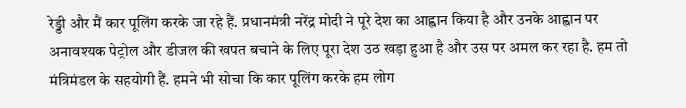रेड्डी और मैं कार पूलिंग करके जा रहे हैं. प्रधानमंत्री नरेंद्र मोदी ने पूरे देश का आह्वान किया है और उनके आह्वान पर अनावश्यक पेट्रोल और डीजल की खपत बचाने के लिए पूरा देश उठ खड़ा हुआ है और उस पर अमल कर रहा है. हम तो मंत्रिमंडल के सहयोगी हैं. हमने भी सोचा कि कार पूलिंग करके हम लोग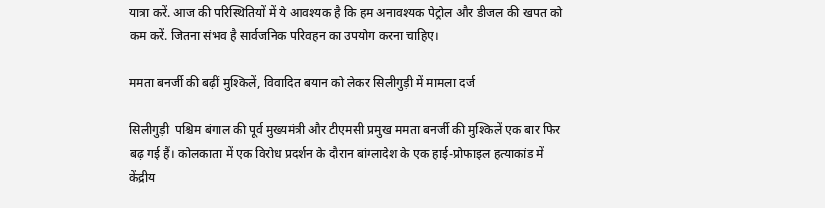यात्रा करें. आज की परिस्थितियों में ये आवश्यक है कि हम अनावश्यक पेट्रोल और डीजल की खपत को कम करें. जितना संभव है सार्वजनिक परिवहन का उपयोग करना चाहिए।

ममता बनर्जी की बढ़ीं मुश्किलें, विवादित बयान को लेकर सिलीगुड़ी में मामला दर्ज

सिलीगुड़ी  पश्चिम बंगाल की पूर्व मुख्यमंत्री और टीएमसी प्रमुख ममता बनर्जी की मुश्किलें एक बार फिर बढ़ गई हैं। कोलकाता में एक विरोध प्रदर्शन के दौरान बांग्लादेश के एक हाई-प्रोफाइल हत्याकांड में केंद्रीय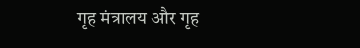गृह मंत्रालय और गृह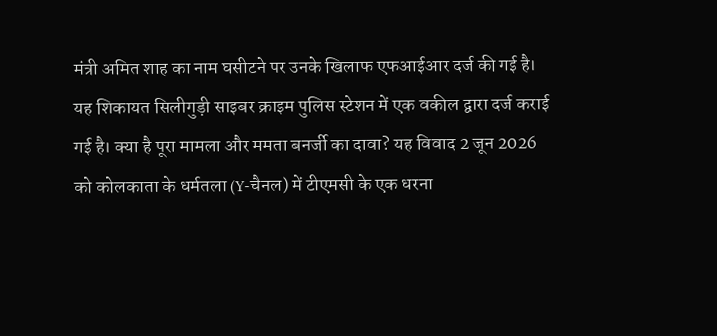मंत्री अमित शाह का नाम घसीटने पर उनके खिलाफ एफआईआर दर्ज की गई है। यह शिकायत सिलीगुड़ी साइबर क्राइम पुलिस स्टेशन में एक वकील द्वारा दर्ज कराई गई है। क्या है पूरा मामला और ममता बनर्जी का दावा? यह विवाद 2 जून 2026 को कोलकाता के धर्मतला (Y-चैनल) में टीएमसी के एक धरना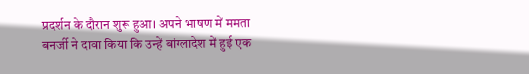प्रदर्शन के दौरान शुरू हुआ। अपने भाषण में ममता बनर्जी ने दावा किया कि उन्हें बांग्लादेश में हुई एक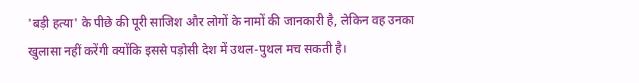'बड़ी हत्या' के पीछे की पूरी साजिश और लोगों के नामों की जानकारी है, लेकिन वह उनका खुलासा नहीं करेंगी क्योंकि इससे पड़ोसी देश में उथल-पुथल मच सकती है।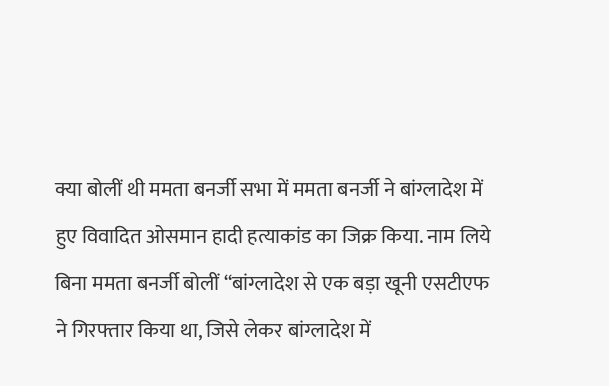क्या बोलीं थी ममता बनर्जी सभा में ममता बनर्जी ने बांग्लादेश में हुए विवादित ओसमान हादी हत्याकांड का जिक्र किया. नाम लिये बिना ममता बनर्जी बोलीं “बांग्लादेश से एक बड़ा खूनी एसटीएफ ने गिरफ्तार किया था, जिसे लेकर बांग्लादेश में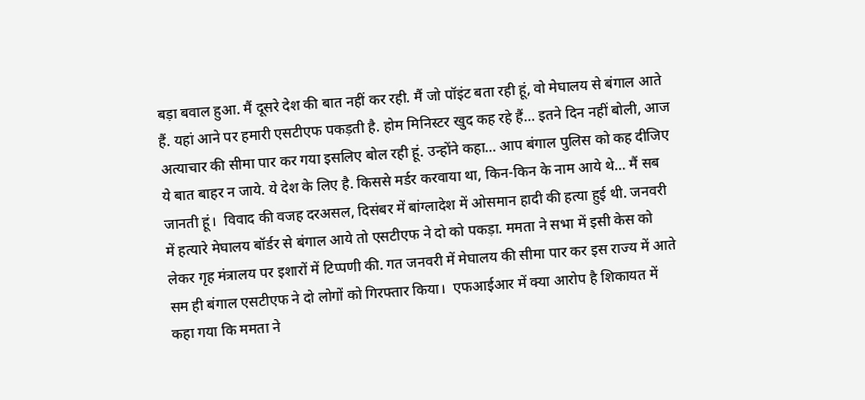बड़ा बवाल हुआ. मैं दूसरे देश की बात नहीं कर रही. मैं जो पॉइंट बता रही हूं, वो मेघालय से बंगाल आते हैं. यहां आने पर हमारी एसटीएफ पकड़ती है. होम मिनिस्टर खुद कह रहे हैं… इतने दिन नहीं बोली, आज अत्याचार की सीमा पार कर गया इसलिए बोल रही हूं. उन्होंने कहा… आप बंगाल पुलिस को कह दीजिए ये बात बाहर न जाये. ये देश के लिए है. किससे मर्डर करवाया था, किन-किन के नाम आये थे… मैं सब जानती हूं।  विवाद की वजह दरअसल, दिसंबर में बांग्लादेश में ओसमान हादी की हत्या हुई थी. जनवरी में हत्यारे मेघालय बॉर्डर से बंगाल आये तो एसटीएफ ने दो को पकड़ा. ममता ने सभा में इसी केस को लेकर गृह मंत्रालय पर इशारों में टिप्पणी की. गत जनवरी में मेघालय की सीमा पार कर इस राज्य में आते सम ही बंगाल एसटीएफ ने दो लोगों को गिरफ्तार किया।  एफआईआर में क्या आरोप है शिकायत में कहा गया कि ममता ने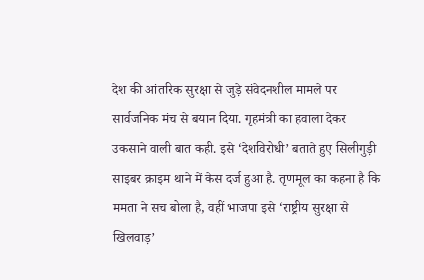देश की आंतरिक सुरक्षा से जुड़े संवेदनशील मामले पर सार्वजनिक मंच से बयान दिया. गृहमंत्री का हवाला देकर उकसाने वाली बात कही. इसे ‘देशविरोधी’ बताते हुए सिलीगुड़ी साइबर क्राइम थाने में केस दर्ज हुआ है. तृणमूल का कहना है कि ममता ने सच बोला है, वहीं भाजपा इसे ‘राष्ट्रीय सुरक्षा से खिलवाड़’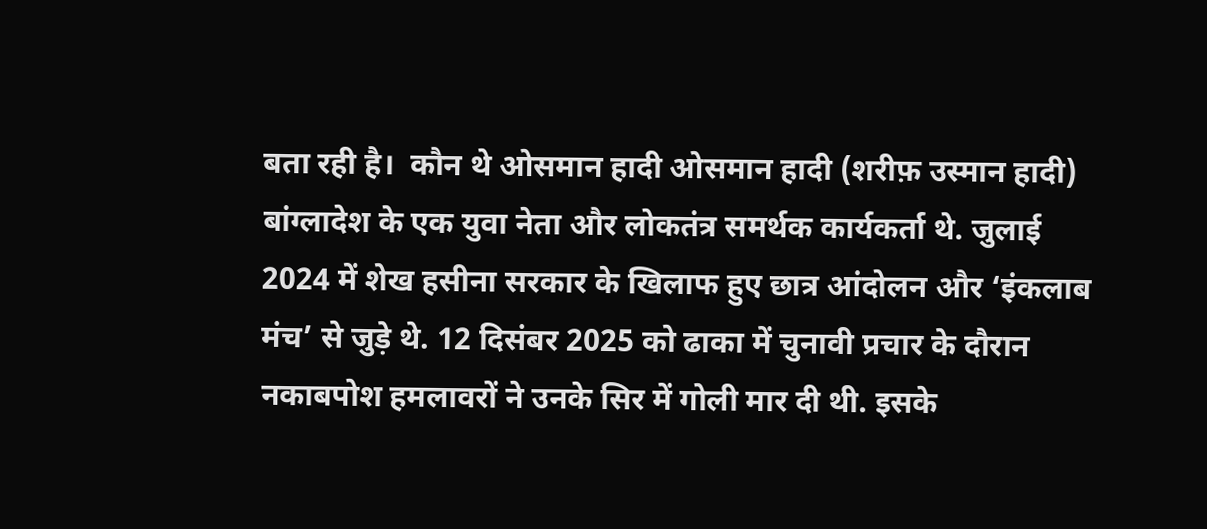बता रही है।  कौन थे ओसमान हादी ओसमान हादी (शरीफ़ उस्मान हादी) बांग्लादेश के एक युवा नेता और लोकतंत्र समर्थक कार्यकर्ता थे. जुलाई 2024 में शेख हसीना सरकार के खिलाफ हुए छात्र आंदोलन और ‘इंकलाब मंच’ से जुड़े थे. 12 दिसंबर 2025 को ढाका में चुनावी प्रचार के दौरान नकाबपोश हमलावरों ने उनके सिर में गोली मार दी थी. इसके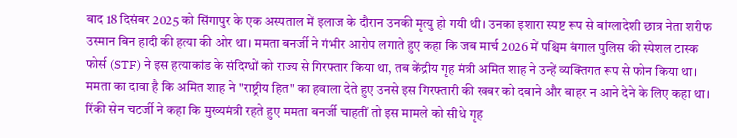बाद 18 दिसंबर 2025 को सिंगापुर के एक अस्पताल में इलाज के दौरान उनकी मृत्यु हो गयी थी। उनका इशारा स्पष्ट रूप से बांग्लादेशी छात्र नेता शरीफ उस्मान बिन हादी की हत्या की ओर था। ममता बनर्जी ने गंभीर आरोप लगाते हुए कहा कि जब मार्च 2026 में पश्चिम बंगाल पुलिस की स्पेशल टास्क फोर्स (STF) ने इस हत्याकांड के संदिग्धों को राज्य से गिरफ्तार किया था, तब केंद्रीय गृह मंत्री अमित शाह ने उन्हें व्यक्तिगत रूप से फोन किया था। ममता का दावा है कि अमित शाह ने "राष्ट्रीय हित" का हवाला देते हुए उनसे इस गिरफ्तारी की खबर को दबाने और बाहर न आने देने के लिए कहा था। रिंकी सेन चटर्जी ने कहा कि मुख्यमंत्री रहते हुए ममता बनर्जी चाहतीं तो इस मामले को सीधे गृह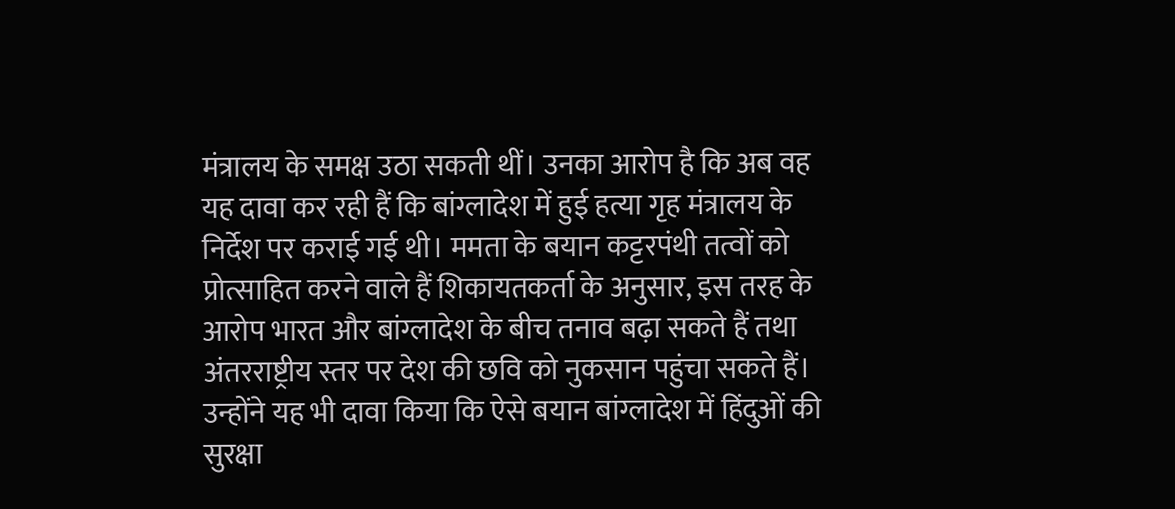मंत्रालय के समक्ष उठा सकती थीं। उनका आरोप है कि अब वह यह दावा कर रही हैं कि बांग्लादेश में हुई हत्या गृह मंत्रालय के निर्देश पर कराई गई थी। ममता के बयान कट्टरपंथी तत्वों को प्रोत्साहित करने वाले हैं शिकायतकर्ता के अनुसार, इस तरह के आरोप भारत और बांग्लादेश के बीच तनाव बढ़ा सकते हैं तथा अंतरराष्ट्रीय स्तर पर देश की छवि को नुकसान पहुंचा सकते हैं। उन्होंने यह भी दावा किया कि ऐसे बयान बांग्लादेश में हिंदुओं की सुरक्षा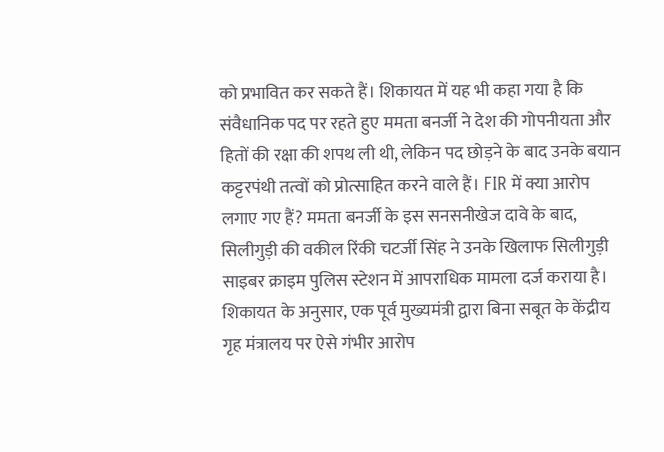को प्रभावित कर सकते हैं। शिकायत में यह भी कहा गया है कि संवैधानिक पद पर रहते हुए ममता बनर्जी ने देश की गोपनीयता और हितों की रक्षा की शपथ ली थी, लेकिन पद छोड़ने के बाद उनके बयान कट्टरपंथी तत्वों को प्रोत्साहित करने वाले हैं। FIR में क्या आरोप लगाए गए हैं? ममता बनर्जी के इस सनसनीखेज दावे के बाद, सिलीगुड़ी की वकील रिंकी चटर्जी सिंह ने उनके खिलाफ सिलीगुड़ी साइबर क्राइम पुलिस स्टेशन में आपराधिक मामला दर्ज कराया है। शिकायत के अनुसार, एक पूर्व मुख्यमंत्री द्वारा बिना सबूत के केंद्रीय गृह मंत्रालय पर ऐसे गंभीर आरोप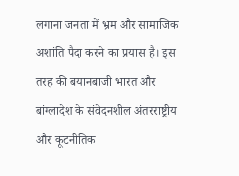लगाना जनता में भ्रम और सामाजिक अशांति पैदा करने का प्रयास है। इस तरह की बयानबाजी भारत और बांग्लादेश के संवेदनशील अंतरराष्ट्रीय और कूटनीतिक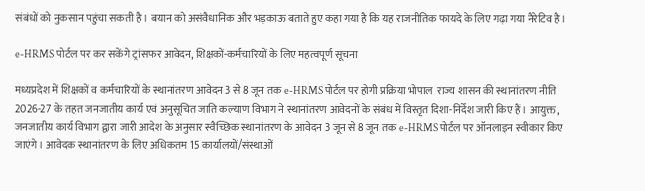संबंधों को नुकसान पहुंचा सकती है। बयान को असंवैधानिक और भड़काऊ बताते हुए कहा गया है कि यह राजनीतिक फायदे के लिए गढ़ा गया नैरेटिव है।

e-HRMS पोर्टल पर कर सकेंगे ट्रांसफर आवेदन, शिक्षकों-कर्मचारियों के लिए महत्वपूर्ण सूचना

मध्यप्रदेश में शिक्षकों व कर्मचारियों के स्थानांतरण आवेदन 3 से 8 जून तक e-HRMS पोर्टल पर होगी प्रक्रिया भोपाल  राज्य शासन की स्थानांतरण नीति 2026-27 के तहत जनजातीय कार्य एवं अनुसूचित जाति कल्याण विभाग ने स्थानांतरण आवेदनों के संबंध में विस्तृत दिशा-निर्देश जारी किए हैं। आयुक्त, जनजातीय कार्य विभाग द्वारा जारी आदेश के अनुसार स्वैच्छिक स्थानांतरण के आवेदन 3 जून से 8 जून तक e-HRMS पोर्टल पर ऑनलाइन स्वीकार किए जाएंगे। आवेदक स्थानांतरण के लिए अधिकतम 15 कार्यालयों/संस्थाओं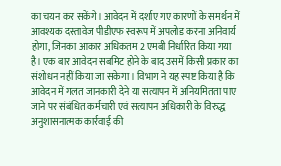का चयन कर सकेंगे। आवेदन में दर्शाए गए कारणों के समर्थन में आवश्यक दस्तावेज पीडीएफ स्वरूप में अपलोड करना अनिवार्य होगा, जिनका आकार अधिकतम 2 एमबी निर्धारित किया गया है। एक बार आवेदन सबमिट होने के बाद उसमें किसी प्रकार का संशोधन नहीं किया जा सकेगा। विभाग ने यह स्पष्ट किया है कि आवेदन में गलत जानकारी देने या सत्यापन में अनियमितता पाए जाने पर संबंधित कर्मचारी एवं सत्यापन अधिकारी के विरुद्ध अनुशासनात्मक कार्रवाई की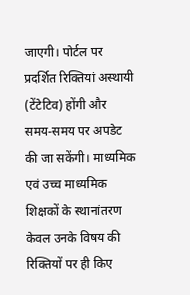जाएगी। पोर्टल पर प्रदर्शित रिक्तियां अस्थायी (टेंटेटिव) होंगी और समय-समय पर अपडेट की जा सकेंगी। माध्यमिक एवं उच्च माध्यमिक शिक्षकों के स्थानांतरण केवल उनके विषय की रिक्तियों पर ही किए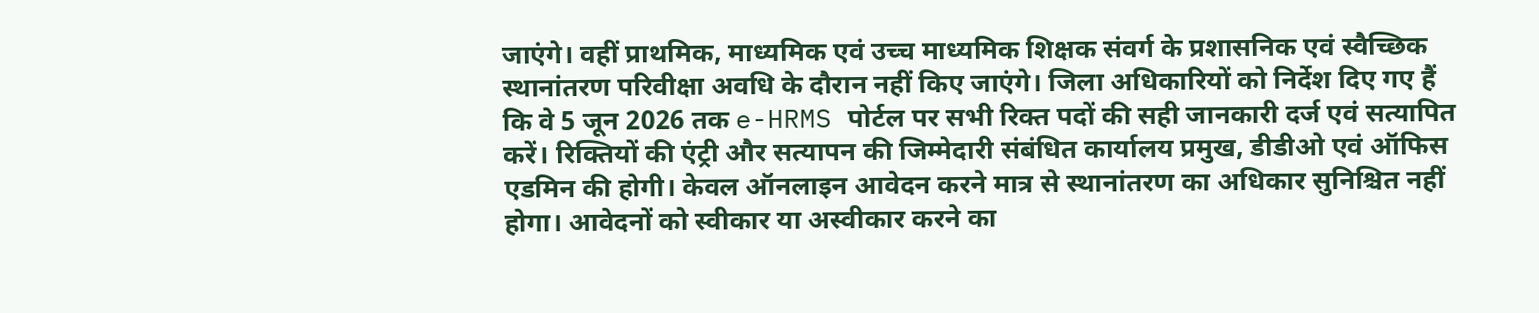जाएंगे। वहीं प्राथमिक, माध्यमिक एवं उच्च माध्यमिक शिक्षक संवर्ग के प्रशासनिक एवं स्वैच्छिक स्थानांतरण परिवीक्षा अवधि के दौरान नहीं किए जाएंगे। जिला अधिकारियों को निर्देश दिए गए हैं कि वे 5 जून 2026 तक e-HRMS पोर्टल पर सभी रिक्त पदों की सही जानकारी दर्ज एवं सत्यापित करें। रिक्तियों की एंट्री और सत्यापन की जिम्मेदारी संबंधित कार्यालय प्रमुख, डीडीओ एवं ऑफिस एडमिन की होगी। केवल ऑनलाइन आवेदन करने मात्र से स्थानांतरण का अधिकार सुनिश्चित नहीं होगा। आवेदनों को स्वीकार या अस्वीकार करने का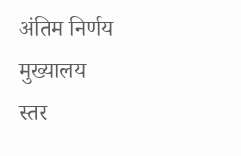अंतिम निर्णय मुख्यालय स्तर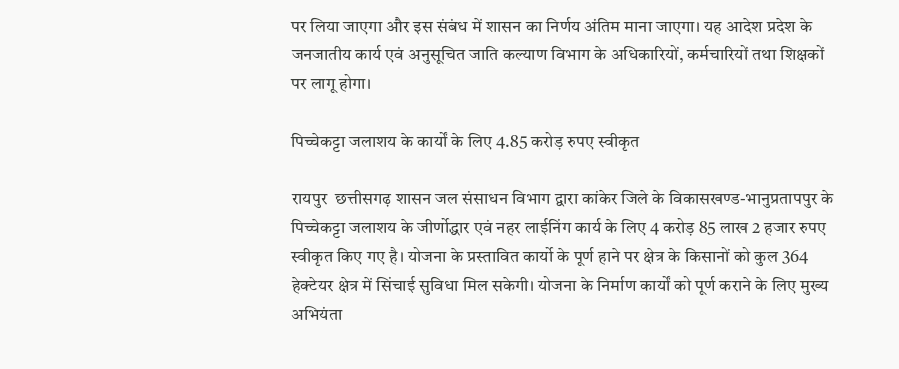पर लिया जाएगा और इस संबंध में शासन का निर्णय अंतिम माना जाएगा। यह आदेश प्रदेश के जनजातीय कार्य एवं अनुसूचित जाति कल्याण विभाग के अधिकारियों, कर्मचारियों तथा शिक्षकों पर लागू होगा।

पिच्चेकट्टा जलाशय के कार्यों के लिए 4.85 करोड़ रुपए स्वीकृत

रायपुर  छत्तीसगढ़ शासन जल संसाधन विभाग द्वारा कांकेर जिले के विकासखण्ड-भानुप्रतापपुर के पिच्चेकट्टा जलाशय के जीर्णोद्धार एवं नहर लाईनिंग कार्य के लिए 4 करोड़ 85 लाख 2 हजार रुपए स्वीकृत किए गए है। योजना के प्रस्तावित कार्यो के पूर्ण हाने पर क्षेत्र के किसानों को कुल 364 हेक्टेयर क्षेत्र में सिंचाई सुविधा मिल सकेगी। योजना के निर्माण कार्यों को पूर्ण कराने के लिए मुख्य अभियंता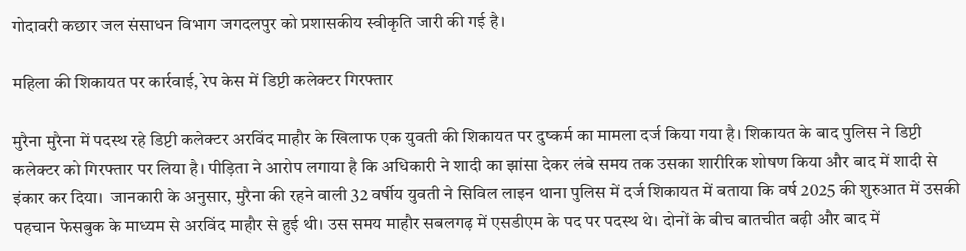गोदावरी कछार जल संसाधन विभाग जगदलपुर को प्रशासकीय स्वीकृति जारी की गई है।

महिला की शिकायत पर कार्रवाई, रेप केस में डिप्टी कलेक्टर गिरफ्तार

मुरैना मुरैना में पदस्थ रहे डिप्टी कलेक्टर अरविंद माहौर के खिलाफ एक युवती की शिकायत पर दुष्कर्म का मामला दर्ज किया गया है। शिकायत के बाद पुलिस ने डिप्टी कलेक्टर को गिरफ्तार पर लिया है। पीड़िता ने आरोप लगाया है कि अधिकारी ने शादी का झांसा देकर लंबे समय तक उसका शारीरिक शोषण किया और बाद में शादी से इंकार कर दिया।  जानकारी के अनुसार, मुरैना की रहने वाली 32 वर्षीय युवती ने सिविल लाइन थाना पुलिस में दर्ज शिकायत में बताया कि वर्ष 2025 की शुरुआत में उसकी पहचान फेसबुक के माध्यम से अरविंद माहौर से हुई थी। उस समय माहौर सबलगढ़ में एसडीएम के पद पर पदस्थ थे। दोनों के बीच बातचीत बढ़ी और बाद में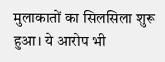मुलाकातों का सिलसिला शुरू हुआ। ये आरोप भी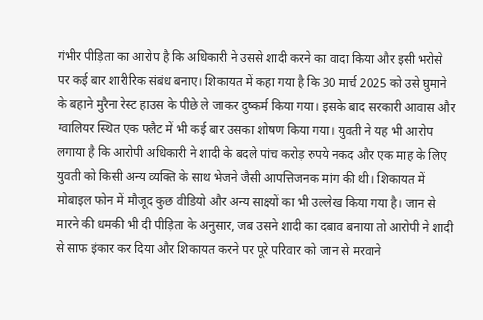गंभीर पीड़िता का आरोप है कि अधिकारी ने उससे शादी करने का वादा किया और इसी भरोसे पर कई बार शारीरिक संबंध बनाए। शिकायत में कहा गया है कि 30 मार्च 2025 को उसे घुमाने के बहाने मुरैना रेस्ट हाउस के पीछे ले जाकर दुष्कर्म किया गया। इसके बाद सरकारी आवास और ग्वालियर स्थित एक फ्लैट में भी कई बार उसका शोषण किया गया। युवती ने यह भी आरोप लगाया है कि आरोपी अधिकारी ने शादी के बदले पांच करोड़ रुपये नकद और एक माह के लिए युवती को किसी अन्य व्यक्ति के साथ भेजने जैसी आपत्तिजनक मांग की थी। शिकायत में मोबाइल फोन में मौजूद कुछ वीडियो और अन्य साक्ष्यों का भी उल्लेख किया गया है। जान से मारने की धमकी भी दी पीड़िता के अनुसार, जब उसने शादी का दबाव बनाया तो आरोपी ने शादी से साफ इंकार कर दिया और शिकायत करने पर पूरे परिवार को जान से मरवाने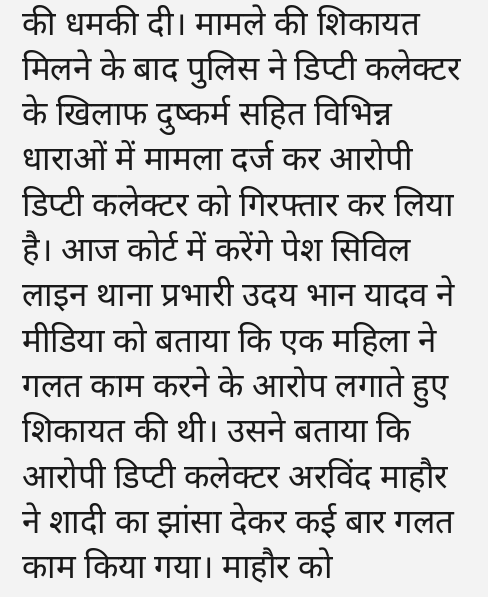की धमकी दी। मामले की शिकायत मिलने के बाद पुलिस ने डिप्टी कलेक्टर के खिलाफ दुष्कर्म सहित विभिन्न धाराओं में मामला दर्ज कर आरोपी डिप्टी कलेक्टर को गिरफ्तार कर लिया है। आज कोर्ट में करेंगे पेश सिविल लाइन थाना प्रभारी उदय भान यादव ने मीडिया को बताया कि एक महिला ने गलत काम करने के आरोप लगाते हुए शिकायत की थी। उसने बताया कि आरोपी डिप्टी कलेक्टर अरविंद माहौर ने शादी का झांसा देकर कई बार गलत काम किया गया। माहौर को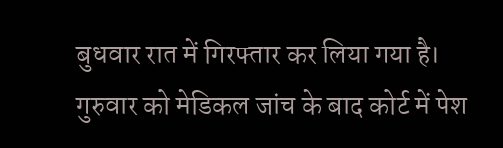बुधवार रात में गिरफ्तार कर लिया गया है। गुरुवार को मेडिकल जांच के बाद कोर्ट में पेश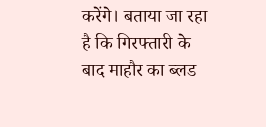करेंगे। बताया जा रहा है कि गिरफ्तारी के बाद माहौर का ब्लड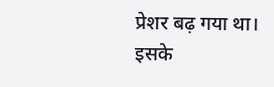प्रेशर बढ़ गया था। इसके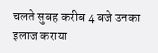चलते सुबह करीब 4 बजे उनका इलाज कराया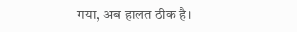गया, अब हालत ठीक है।